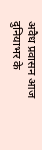अवैध प्रवासन आज दुनियाभर के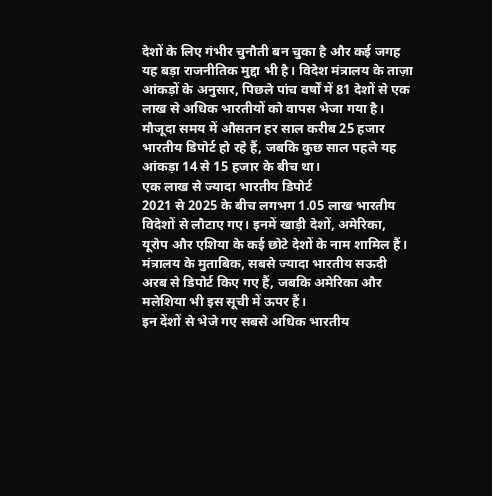देशों के लिए गंभीर चुनौती बन चुका है और कई जगह यह बड़ा राजनीतिक मुद्दा भी है। विदेश मंत्रालय के ताज़ा आंकड़ों के अनुसार, पिछले पांच वर्षों में 81 देशों से एक लाख से अधिक भारतीयों को वापस भेजा गया है। मौजूदा समय में औसतन हर साल करीब 25 हजार भारतीय डिपोर्ट हो रहे हैं, जबकि कुछ साल पहले यह आंकड़ा 14 से 15 हजार के बीच था।
एक लाख से ज्यादा भारतीय डिपोर्ट
2021 से 2025 के बीच लगभग 1.05 लाख भारतीय विदेशों से लौटाए गए। इनमें खाड़ी देशों, अमेरिका, यूरोप और एशिया के कई छोटे देशों के नाम शामिल हैं। मंत्रालय के मुताबिक, सबसे ज्यादा भारतीय सऊदी अरब से डिपोर्ट किए गए हैं, जबकि अमेरिका और मलेशिया भी इस सूची में ऊपर हैं।
इन देंशों से भेजे गए सबसे अधिक भारतीय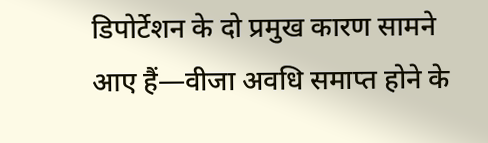डिपोर्टेशन के दो प्रमुख कारण सामने आए हैं—वीजा अवधि समाप्त होने के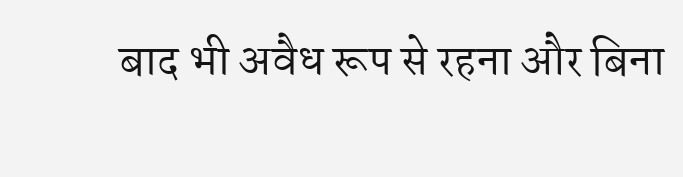बाद भी अवैध रूप से रहना और बिना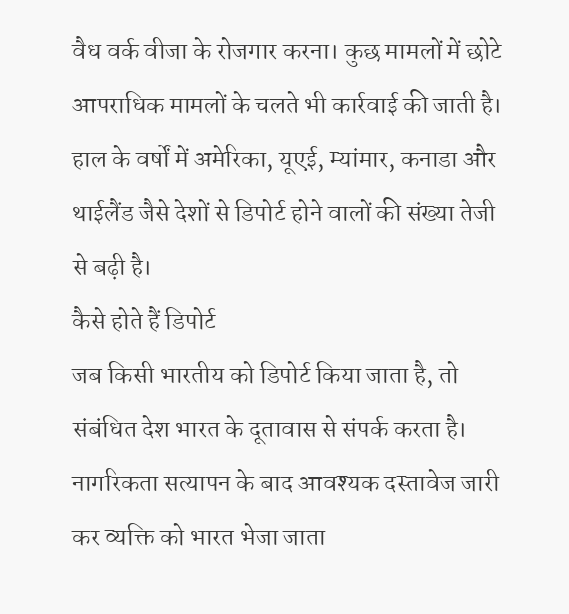वैध वर्क वीजा के रोजगार करना। कुछ मामलों में छोटे आपराधिक मामलों के चलते भी कार्रवाई की जाती है। हाल के वर्षों में अमेरिका, यूएई, म्यांमार, कनाडा और थाईलैंड जैसे देशों से डिपोर्ट होने वालों की संख्या तेजी से बढ़ी है।
कैसे होते हैं डिपोर्ट
जब किसी भारतीय को डिपोर्ट किया जाता है, तो संबंधित देश भारत के दूतावास से संपर्क करता है। नागरिकता सत्यापन के बाद आवश्यक दस्तावेज जारी कर व्यक्ति को भारत भेजा जाता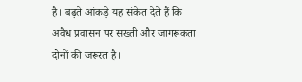है। बढ़ते आंकड़े यह संकेत देते हैं कि अवैध प्रवासन पर सख्ती और जागरूकता दोनों की जरूरत है।